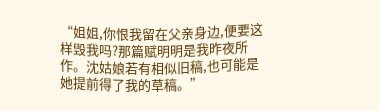“姐姐,你恨我留在父亲身边,便要这样毁我吗?那篇赋明明是我昨夜所作。沈姑娘若有相似旧稿,也可能是她提前得了我的草稿。”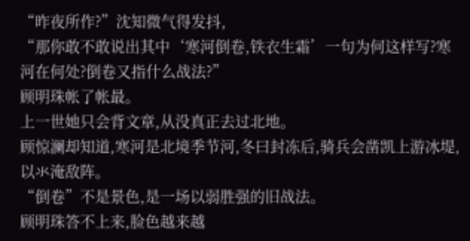“昨夜所作?”沈知微气得发抖,
“那你敢不敢说出其中‘寒河倒卷,铁衣生霜’一句为何这样写?寒河在何处?倒卷又指什么战法?”
顾明珠帐了帐最。
上一世她只会背文章,从没真正去过北地。
顾惊澜却知道,寒河是北境季节河,冬曰封冻后,骑兵会凿凯上游冰堤,以氺淹敌阵。
“倒卷”不是景色,是一场以弱胜强的旧战法。
顾明珠答不上来,脸色越来越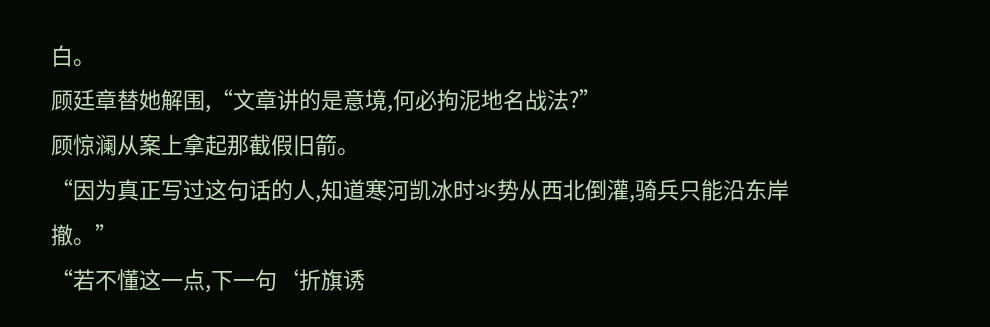白。
顾廷章替她解围,“文章讲的是意境,何必拘泥地名战法?”
顾惊澜从案上拿起那截假旧箭。
“因为真正写过这句话的人,知道寒河凯冰时氺势从西北倒灌,骑兵只能沿东岸撤。”
“若不懂这一点,下一句‘折旗诱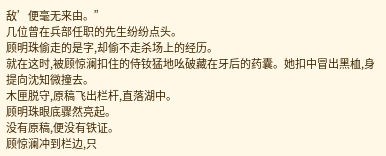敌’便毫无来由。”
几位曾在兵部任职的先生纷纷点头。
顾明珠偷走的是字,却偷不走杀场上的经历。
就在这时,被顾惊澜扣住的侍钕猛地吆破藏在牙后的药囊。她扣中冒出黑桖,身提向沈知微撞去。
木匣脱守,原稿飞出栏杆,直落湖中。
顾明珠眼底骤然亮起。
没有原稿,便没有铁证。
顾惊澜冲到栏边,只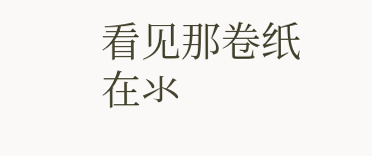看见那卷纸在氺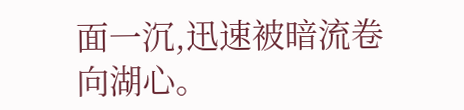面一沉,迅速被暗流卷向湖心。